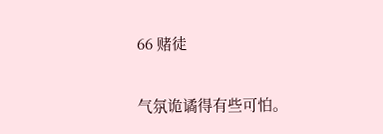66 赌徒

气氛诡谲得有些可怕。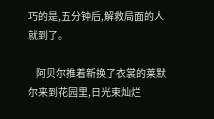巧的是,五分钟后,解救局面的人就到了。

    阿贝尔推着新换了衣裳的莱默尔来到花园里,日光束灿烂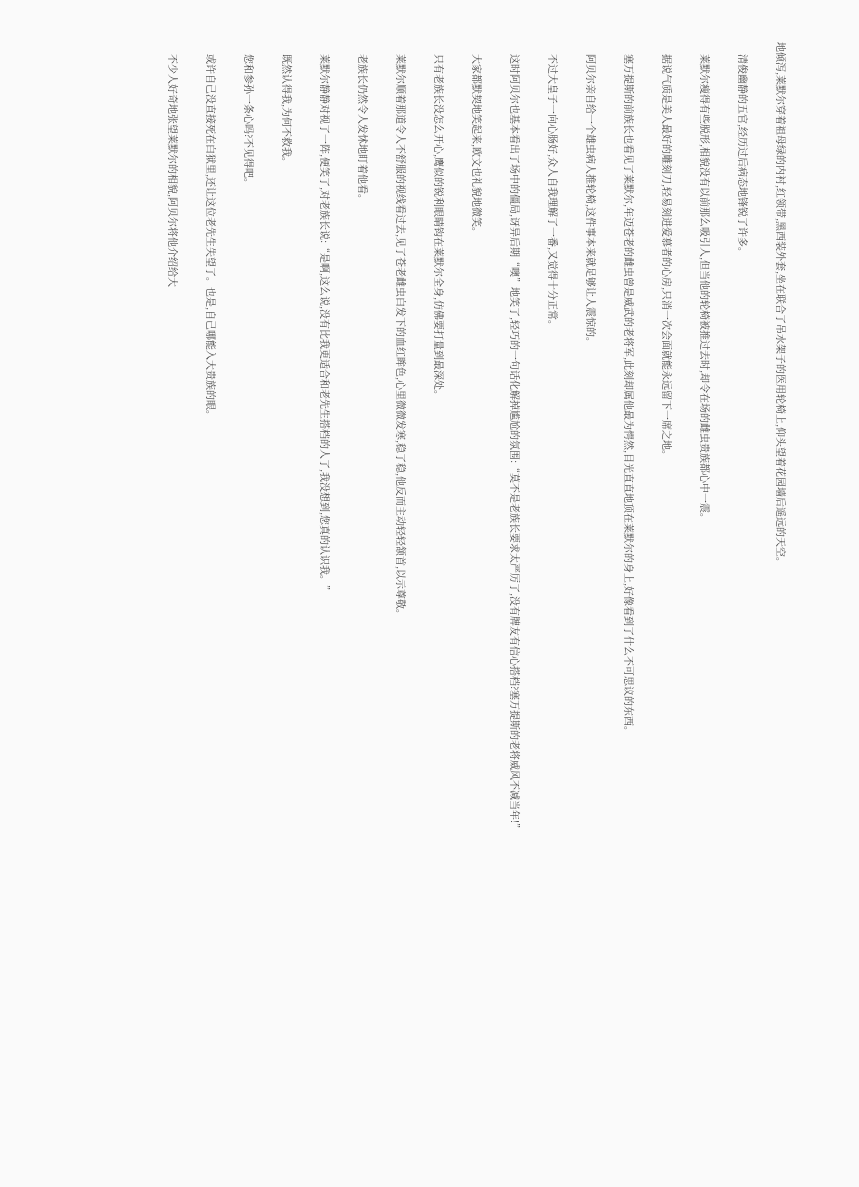地倾泻,莱默尔穿着祖母绿的内衬,红领带,黑西装外套,坐在联合了吊水架子的医用轮椅上,仰头望着花园墙后遥远的天空。

    清俊幽静的五官,经历过后病态地锋锐了许多。

    莱默尔瘦得有些脱形,相貌没有以前那么吸引人,但当他的轮椅被推过去时,却令在场的雌虫贵族都心中一震。

    据说气质是美人最好的雕刻刀,轻易刻进爱慕者的心房,只消一次会面就能永远留下一席之地。

    塞万提斯的前族长也看见了莱默尔,年迈苍老的雌虫曾是威武的老将军,此刻却属他最为愕然,目光直直地顶在莱默尔的身上,好像看到了什么不可思议的东西。

    阿贝尔亲自给一个雄虫病人推轮椅,这件事本来就足够让人震惊的。

    不过大皇子一向心肠好,众人自我理解了一番,又觉得十分正常。

    这时阿贝尔也基本看出了场中的僵局,讶异后期“噢”地笑了,轻巧的一句话化解掉尴尬的氛围:“莫不是老族长要求太严厉了,没有牌友有信心搭档?塞万提斯的老将威风不减当年!”

    大家都默契地笑起来,欧文也礼貌地微笑。

    只有老族长没怎么开心,鹰似的锐利眼睛钩在莱默尔全身,仿佛要打量到最深处。

    莱默尔顺着那道令人不舒服的视线看过去,见了苍老雌虫白发下的血红眸色,心里微微发寒,稳了稳,他反而主动轻轻颔首,以示尊敬。

    老族长仍然令人发怵地盯着他看。

    莱默尔静静对视了一阵,便笑了,对老族长说:“是啊,这么说,没有比我更适合和老先生搭档的人了,我没想到,您真的认识我。”

    既然认得我,为何不救我。

    您和参孙一条心吗?不见得吧。

    或许自己没直接死在白狱里,还让这位老先生失望了。也是,自己哪能入大贵族的眼。

    不少人好奇地张望莱默尔的相貌,阿贝尔将他介绍给大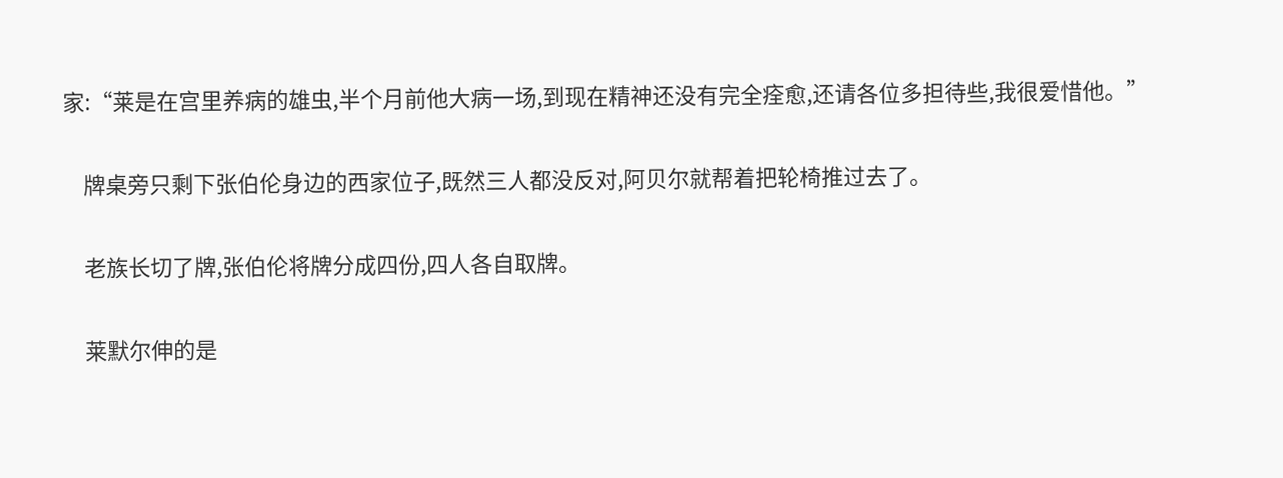家:“莱是在宫里养病的雄虫,半个月前他大病一场,到现在精神还没有完全痊愈,还请各位多担待些,我很爱惜他。”

    牌桌旁只剩下张伯伦身边的西家位子,既然三人都没反对,阿贝尔就帮着把轮椅推过去了。

    老族长切了牌,张伯伦将牌分成四份,四人各自取牌。

    莱默尔伸的是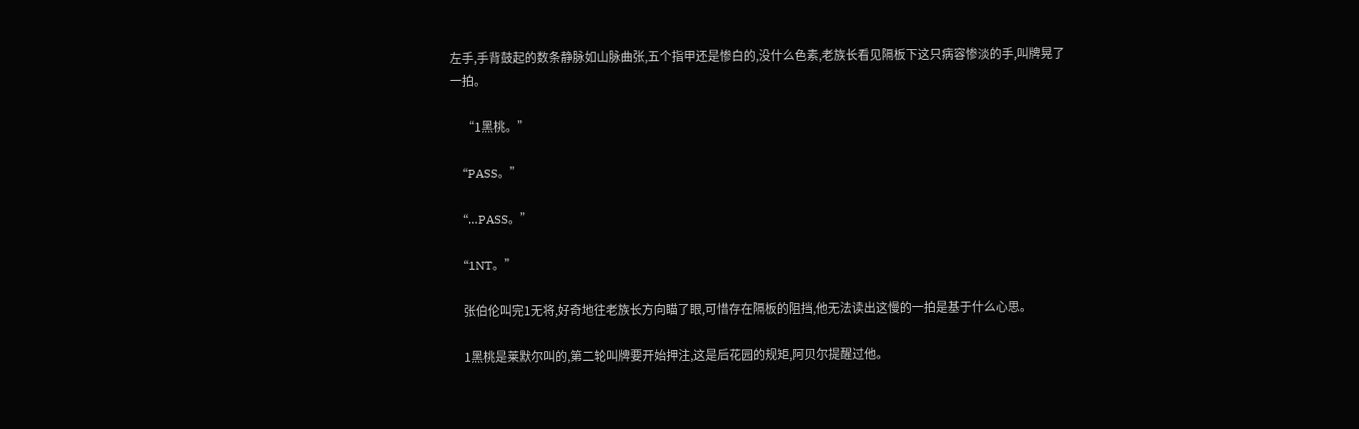左手,手背鼓起的数条静脉如山脉曲张,五个指甲还是惨白的,没什么色素,老族长看见隔板下这只病容惨淡的手,叫牌晃了一拍。

    “1黑桃。”

    “PASS。”

    “…PASS。”

    “1NT。”

    张伯伦叫完1无将,好奇地往老族长方向瞄了眼,可惜存在隔板的阻挡,他无法读出这慢的一拍是基于什么心思。

    1黑桃是莱默尔叫的,第二轮叫牌要开始押注,这是后花园的规矩,阿贝尔提醒过他。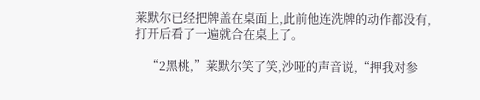莱默尔已经把牌盖在桌面上,此前他连洗牌的动作都没有,打开后看了一遍就合在桌上了。

    “2黑桃,”莱默尔笑了笑,沙哑的声音说,“押我对参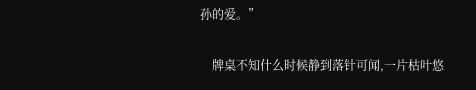孙的爱。”

    牌桌不知什么时候静到落针可闻,一片枯叶悠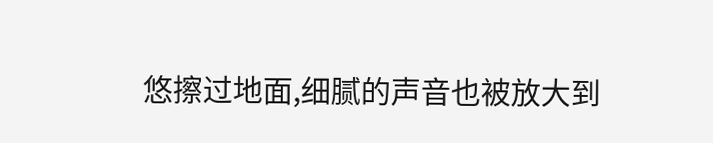悠擦过地面,细腻的声音也被放大到